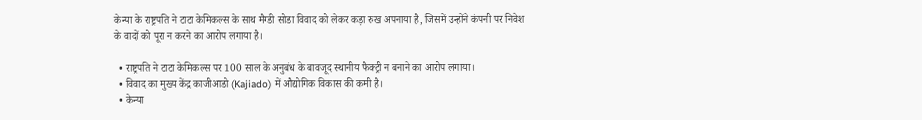केन्या के राष्ट्रपति ने टाटा केमिकल्स के साथ मैग्डी सोडा विवाद को लेकर कड़ा रुख अपनाया है, जिसमें उन्होंने कंपनी पर निवेश के वादों को पूरा न करने का आरोप लगाया है।

  • राष्ट्रपति ने टाटा केमिकल्स पर 100 साल के अनुबंध के बावजूद स्थानीय फैक्ट्री न बनाने का आरोप लगाया।
  • विवाद का मुख्य केंद्र काजीआडो (Kajiado) में औद्योगिक विकास की कमी है।
  • केन्या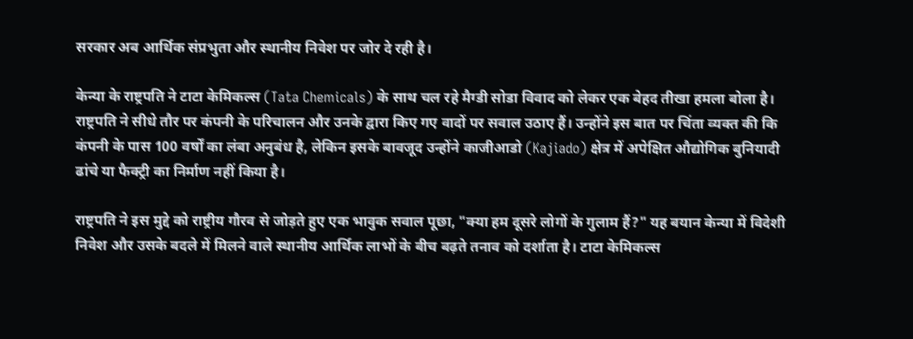सरकार अब आर्थिक संप्रभुता और स्थानीय निवेश पर जोर दे रही है।

केन्या के राष्ट्रपति ने टाटा केमिकल्स (Tata Chemicals) के साथ चल रहे मैग्डी सोडा विवाद को लेकर एक बेहद तीखा हमला बोला है। राष्ट्रपति ने सीधे तौर पर कंपनी के परिचालन और उनके द्वारा किए गए वादों पर सवाल उठाए हैं। उन्होंने इस बात पर चिंता व्यक्त की कि कंपनी के पास 100 वर्षों का लंबा अनुबंध है, लेकिन इसके बावजूद उन्होंने काजीआडो (Kajiado) क्षेत्र में अपेक्षित औद्योगिक बुनियादी ढांचे या फैक्ट्री का निर्माण नहीं किया है।

राष्ट्रपति ने इस मुद्दे को राष्ट्रीय गौरव से जोड़ते हुए एक भावुक सवाल पूछा, "क्या हम दूसरे लोगों के गुलाम हैं?" यह बयान केन्या में विदेशी निवेश और उसके बदले में मिलने वाले स्थानीय आर्थिक लाभों के बीच बढ़ते तनाव को दर्शाता है। टाटा केमिकल्स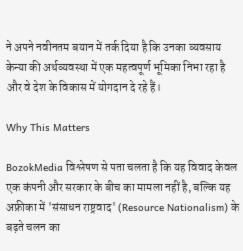ने अपने नवीनतम बयान में तर्क दिया है कि उनका व्यवसाय केन्या की अर्थव्यवस्था में एक महत्वपूर्ण भूमिका निभा रहा है और वे देश के विकास में योगदान दे रहे हैं।

Why This Matters

BozokMedia विश्लेषण से पता चलता है कि यह विवाद केवल एक कंपनी और सरकार के बीच का मामला नहीं है, बल्कि यह अफ्रीका में 'संसाधन राष्ट्रवाद' (Resource Nationalism) के बढ़ते चलन का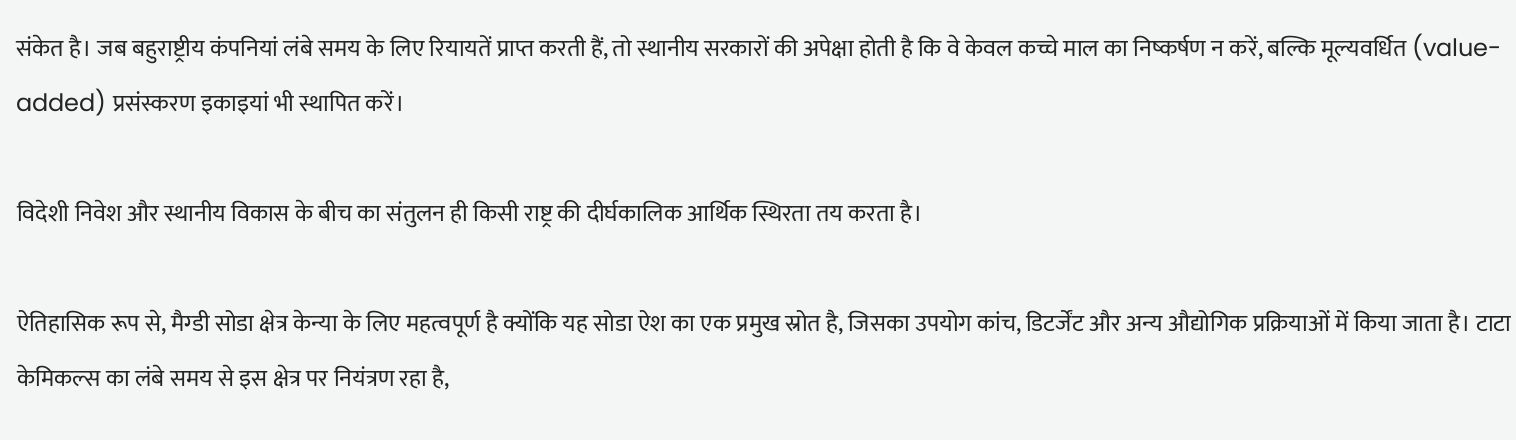संकेत है। जब बहुराष्ट्रीय कंपनियां लंबे समय के लिए रियायतें प्राप्त करती हैं, तो स्थानीय सरकारों की अपेक्षा होती है कि वे केवल कच्चे माल का निष्कर्षण न करें, बल्कि मूल्यवर्धित (value-added) प्रसंस्करण इकाइयां भी स्थापित करें।

विदेशी निवेश और स्थानीय विकास के बीच का संतुलन ही किसी राष्ट्र की दीर्घकालिक आर्थिक स्थिरता तय करता है।

ऐतिहासिक रूप से, मैग्डी सोडा क्षेत्र केन्या के लिए महत्वपूर्ण है क्योंकि यह सोडा ऐश का एक प्रमुख स्रोत है, जिसका उपयोग कांच, डिटर्जेंट और अन्य औद्योगिक प्रक्रियाओं में किया जाता है। टाटा केमिकल्स का लंबे समय से इस क्षेत्र पर नियंत्रण रहा है,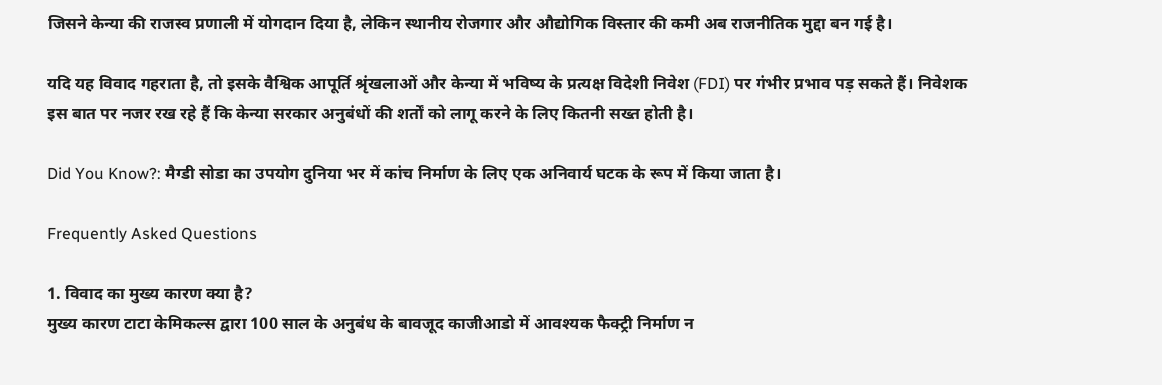जिसने केन्या की राजस्व प्रणाली में योगदान दिया है, लेकिन स्थानीय रोजगार और औद्योगिक विस्तार की कमी अब राजनीतिक मुद्दा बन गई है।

यदि यह विवाद गहराता है, तो इसके वैश्विक आपूर्ति श्रृंखलाओं और केन्या में भविष्य के प्रत्यक्ष विदेशी निवेश (FDI) पर गंभीर प्रभाव पड़ सकते हैं। निवेशक इस बात पर नजर रख रहे हैं कि केन्या सरकार अनुबंधों की शर्तों को लागू करने के लिए कितनी सख्त होती है।

Did You Know?: मैग्डी सोडा का उपयोग दुनिया भर में कांच निर्माण के लिए एक अनिवार्य घटक के रूप में किया जाता है।

Frequently Asked Questions

1. विवाद का मुख्य कारण क्या है?
मुख्य कारण टाटा केमिकल्स द्वारा 100 साल के अनुबंध के बावजूद काजीआडो में आवश्यक फैक्ट्री निर्माण न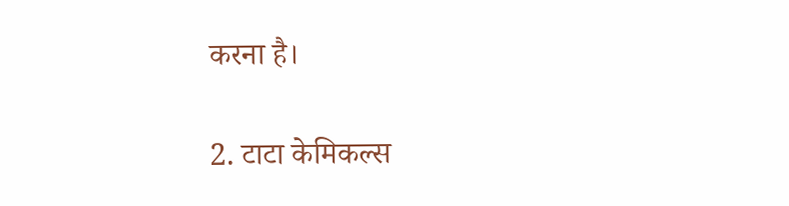करना है।

2. टाटा केमिकल्स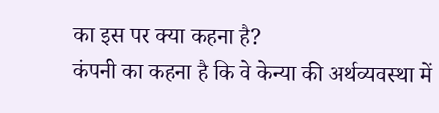का इस पर क्या कहना है?
कंपनी का कहना है कि वे केन्या की अर्थव्यवस्था में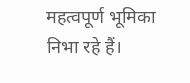महत्वपूर्ण भूमिका निभा रहे हैं।